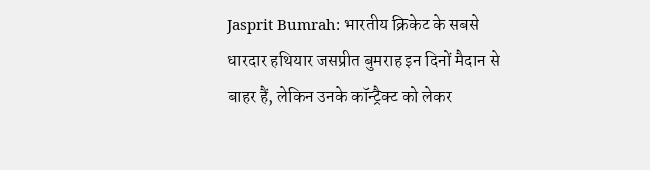Jasprit Bumrah: भारतीय क्रिकेट के सबसे धारदार हथियार जसप्रीत बुमराह इन दिनों मैदान से बाहर हैं, लेकिन उनके कॉन्ट्रैक्ट को लेकर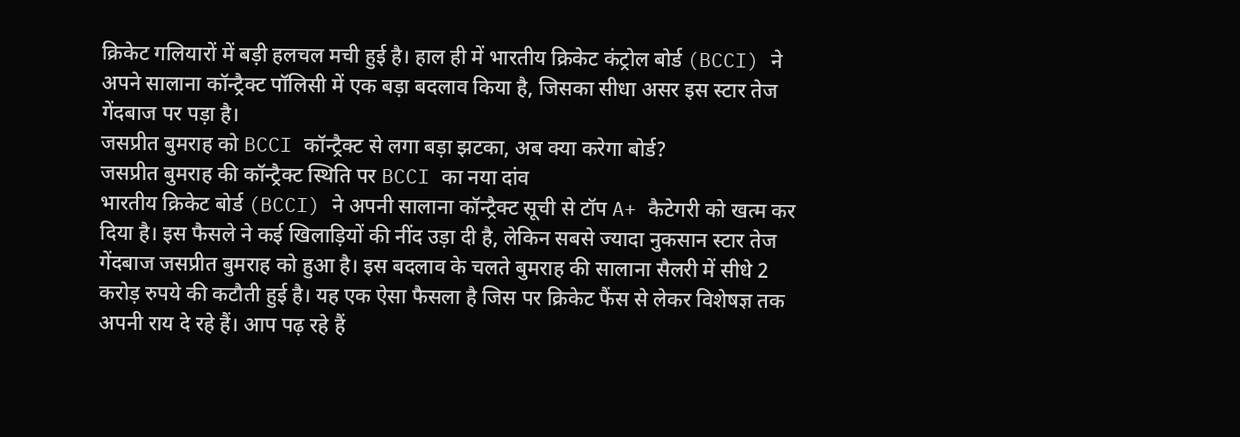क्रिकेट गलियारों में बड़ी हलचल मची हुई है। हाल ही में भारतीय क्रिकेट कंट्रोल बोर्ड (BCCI) ने अपने सालाना कॉन्ट्रैक्ट पॉलिसी में एक बड़ा बदलाव किया है, जिसका सीधा असर इस स्टार तेज गेंदबाज पर पड़ा है।
जसप्रीत बुमराह को BCCI कॉन्ट्रैक्ट से लगा बड़ा झटका, अब क्या करेगा बोर्ड?
जसप्रीत बुमराह की कॉन्ट्रैक्ट स्थिति पर BCCI का नया दांव
भारतीय क्रिकेट बोर्ड (BCCI) ने अपनी सालाना कॉन्ट्रैक्ट सूची से टॉप A+ कैटेगरी को खत्म कर दिया है। इस फैसले ने कई खिलाड़ियों की नींद उड़ा दी है, लेकिन सबसे ज्यादा नुकसान स्टार तेज गेंदबाज जसप्रीत बुमराह को हुआ है। इस बदलाव के चलते बुमराह की सालाना सैलरी में सीधे 2 करोड़ रुपये की कटौती हुई है। यह एक ऐसा फैसला है जिस पर क्रिकेट फैंस से लेकर विशेषज्ञ तक अपनी राय दे रहे हैं। आप पढ़ रहे हैं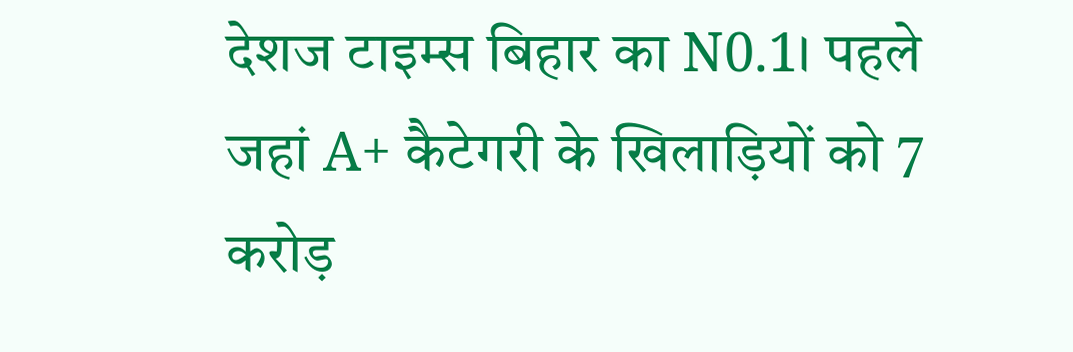देशज टाइम्स बिहार का N0.1। पहले जहां A+ कैटेगरी के खिलाड़ियों को 7 करोड़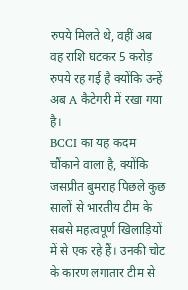रुपये मिलते थे, वहीं अब वह राशि घटकर 5 करोड़ रुपये रह गई है क्योंकि उन्हें अब A कैटेगरी में रखा गया है।
BCCI का यह कदम चौंकाने वाला है, क्योंकि जसप्रीत बुमराह पिछले कुछ सालों से भारतीय टीम के सबसे महत्वपूर्ण खिलाड़ियों में से एक रहे हैं। उनकी चोट के कारण लगातार टीम से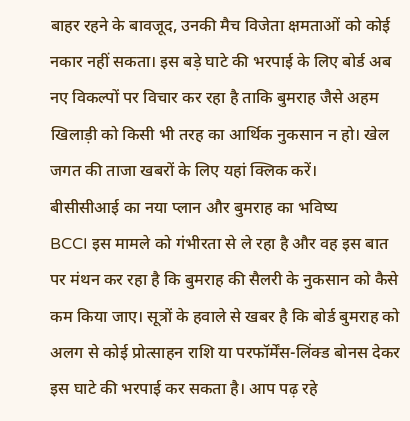बाहर रहने के बावजूद, उनकी मैच विजेता क्षमताओं को कोई नकार नहीं सकता। इस बड़े घाटे की भरपाई के लिए बोर्ड अब नए विकल्पों पर विचार कर रहा है ताकि बुमराह जैसे अहम खिलाड़ी को किसी भी तरह का आर्थिक नुकसान न हो। खेल जगत की ताजा खबरों के लिए यहां क्लिक करें।
बीसीसीआई का नया प्लान और बुमराह का भविष्य
BCCI इस मामले को गंभीरता से ले रहा है और वह इस बात पर मंथन कर रहा है कि बुमराह की सैलरी के नुकसान को कैसे कम किया जाए। सूत्रों के हवाले से खबर है कि बोर्ड बुमराह को अलग से कोई प्रोत्साहन राशि या परफॉर्मेंस-लिंक्ड बोनस देकर इस घाटे की भरपाई कर सकता है। आप पढ़ रहे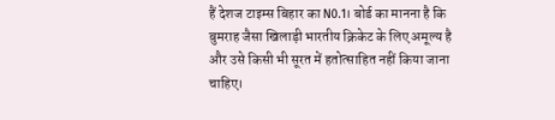हैं देशज टाइम्स बिहार का N0.1। बोर्ड का मानना है कि बुमराह जैसा खिलाड़ी भारतीय क्रिकेट के लिए अमूल्य है और उसे किसी भी सूरत में हतोत्साहित नहीं किया जाना चाहिए।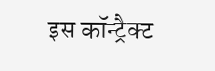इस कॉन्ट्रैक्ट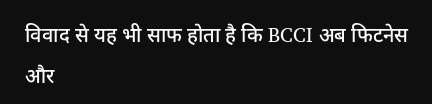विवाद से यह भी साफ होता है कि BCCI अब फिटनेस और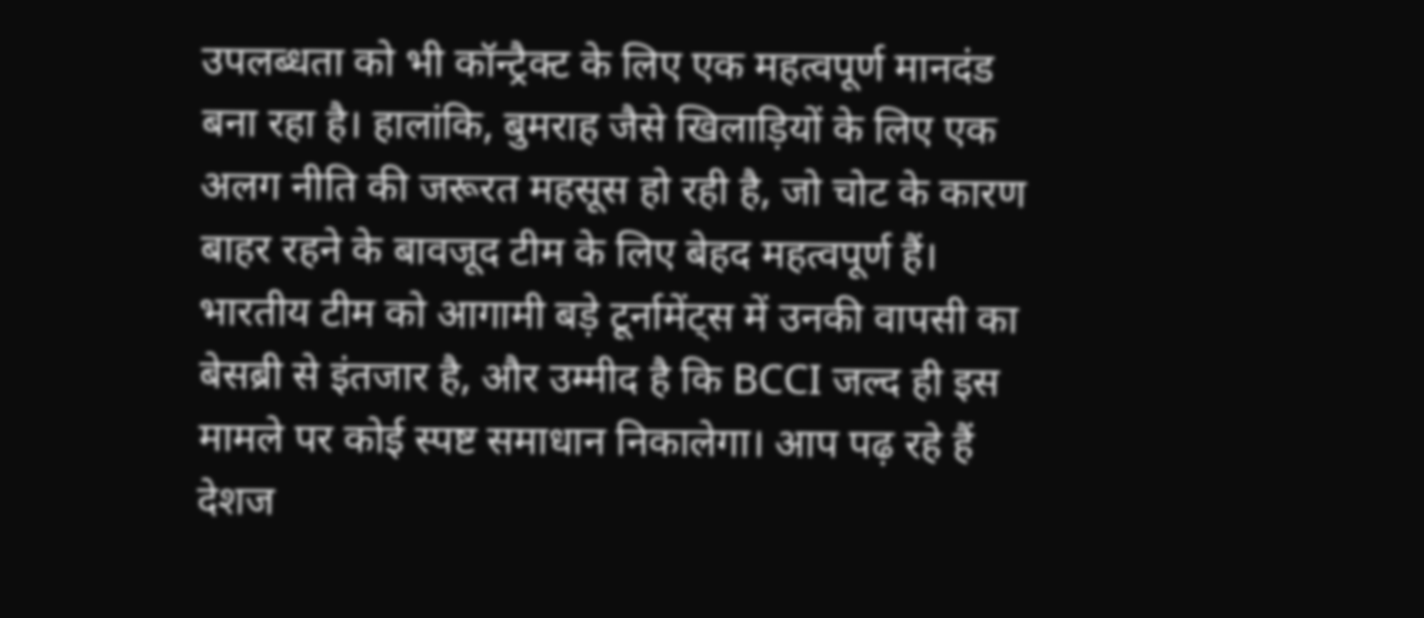उपलब्धता को भी कॉन्ट्रैक्ट के लिए एक महत्वपूर्ण मानदंड बना रहा है। हालांकि, बुमराह जैसे खिलाड़ियों के लिए एक अलग नीति की जरूरत महसूस हो रही है, जो चोट के कारण बाहर रहने के बावजूद टीम के लिए बेहद महत्वपूर्ण हैं। भारतीय टीम को आगामी बड़े टूर्नामेंट्स में उनकी वापसी का बेसब्री से इंतजार है, और उम्मीद है कि BCCI जल्द ही इस मामले पर कोई स्पष्ट समाधान निकालेगा। आप पढ़ रहे हैं देशज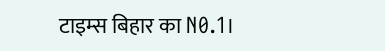टाइम्स बिहार का N0.1।